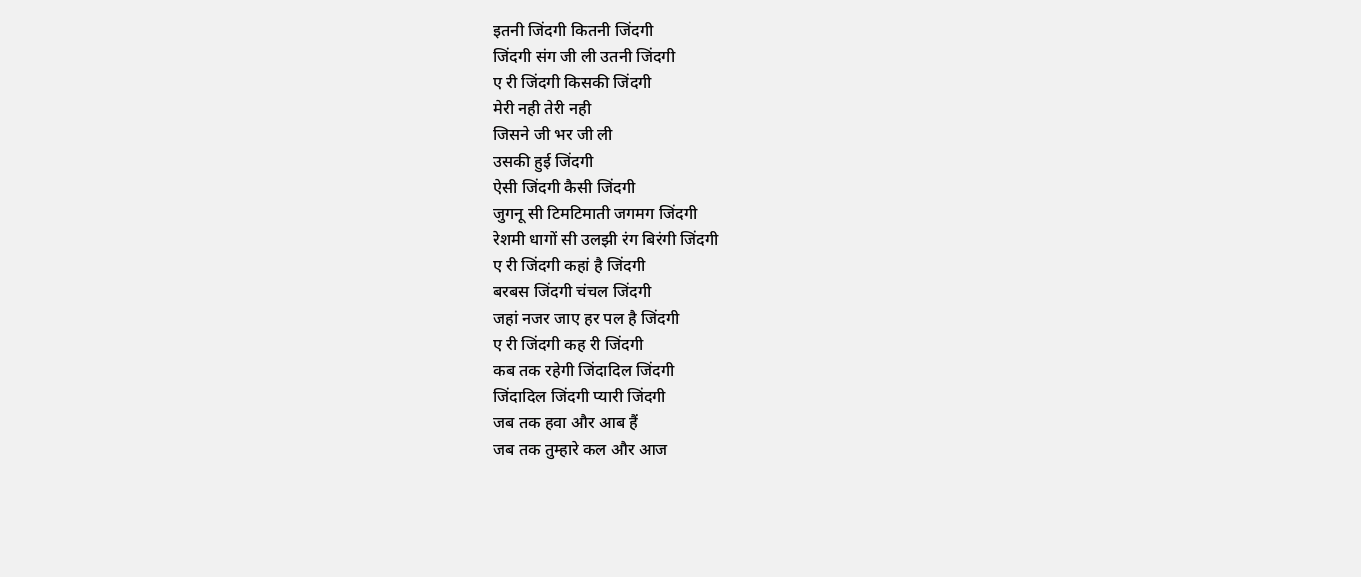इतनी जिंदगी कितनी जिंदगी
जिंदगी संग जी ली उतनी जिंदगी
ए री जिंदगी किसकी जिंदगी
मेरी नही तेरी नही
जिसने जी भर जी ली
उसकी हुई जिंदगी
ऐसी जिंदगी कैसी जिंदगी
जुगनू सी टिमटिमाती जगमग जिंदगी
रेशमी धागों सी उलझी रंग बिरंगी जिंदगी
ए री जिंदगी कहां है जिंदगी
बरबस जिंदगी चंचल जिंदगी
जहां नजर जाए हर पल है जिंदगी
ए री जिंदगी कह री जिंदगी
कब तक रहेगी जिंदादिल जिंदगी
जिंदादिल जिंदगी प्यारी जिंदगी
जब तक हवा और आब हैं
जब तक तुम्हारे कल और आज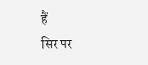हैं
सिर पर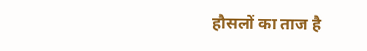हौसलों का ताज है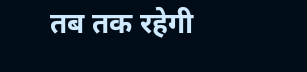तब तक रहेगी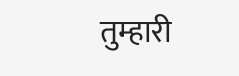तुम्हारी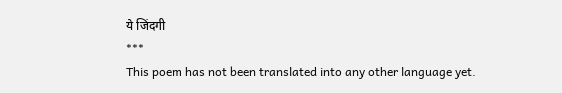ये जिंदगी
***
This poem has not been translated into any other language yet.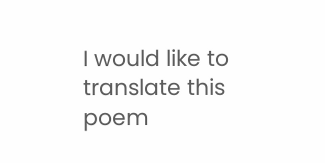I would like to translate this poem